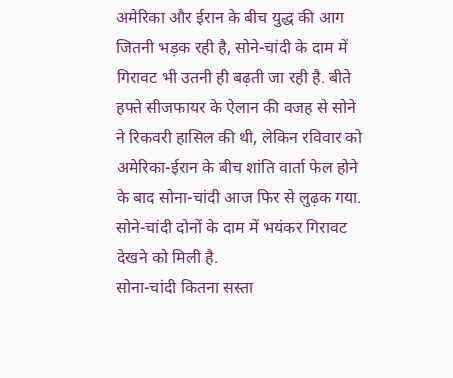अमेरिका और ईरान के बीच युद्ध की आग जितनी भड़क रही है, सोने-चांदी के दाम में गिरावट भी उतनी ही बढ़ती जा रही है. बीते हफ्ते सीजफायर के ऐलान की वजह से सोने ने रिकवरी हासिल की थी, लेकिन रविवार को अमेरिका-ईरान के बीच शांति वार्ता फेल होने के बाद सोना-चांदी आज फिर से लुढ़क गया. सोने-चांदी दोनों के दाम में भयंकर गिरावट देखने को मिली है.
सोना-चांदी कितना सस्ता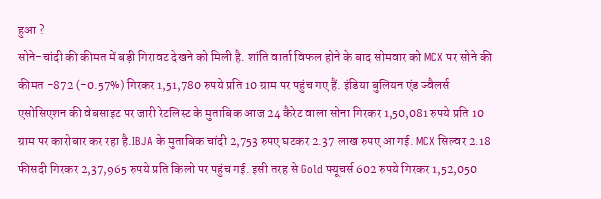हुआ ?
सोने-चांदी की कीमत में बड़ी गिरावट देखने को मिली है. शांति वार्ता विफल होने के बाद सोमवार को MCX पर सोने की कीमत -872 (-0.57%) गिरकर 1,51,780 रुपये प्रति 10 ग्राम पर पहुंच गए हैं. इंडिया बुलियन एंड ज्वैलर्स एसोसिएशन की वेबसाइट पर जारी रेटलिस्ट के मुताबिक आज 24 कैरेट वाला सोना गिरकर 1,50,081 रुपये प्रति 10 ग्राम पर कारोबार कर रहा है.IBJA के मुताबिक चांदी 2,753 रुपए घटकर 2.37 लाख रुपए आ गई. MCX सिल्वर 2.18 फीसदी गिरकर 2,37,965 रुपये प्रति किलो पर पहुंच गई. इसी तरह से Gold फ्यूचर्स 602 रुपये गिरकर 1,52,050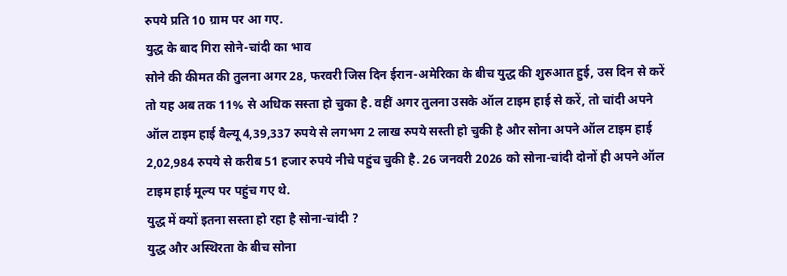रुपये प्रति 10 ग्राम पर आ गए.
युद्ध के बाद गिरा सोने-चांदी का भाव
सोने की कीमत की तुलना अगर 28, फरवरी जिस दिन ईरान-अमेरिका के बीच युद्ध की शुरुआत हुई, उस दिन से करें तो यह अब तक 11% से अधिक सस्ता हो चुका है. वहीं अगर तुलना उसके ऑल टाइम हाई से करें, तो चांदी अपने ऑल टाइम हाई वैल्यू 4,39,337 रुपये से लगभग 2 लाख रुपये सस्ती हो चुकी है और सोना अपने ऑल टाइम हाई 2,02,984 रुपये से करीब 51 हजार रुपये नीचे पहुंच चुकी है. 26 जनवरी 2026 को सोना-चांदी दोनों ही अपने ऑल टाइम हाई मूल्य पर पहुंच गए थे.
युद्ध में क्यों इतना सस्ता हो रहा है सोना-चांदी ?
युद्ध और अस्थिरता के बीच सोना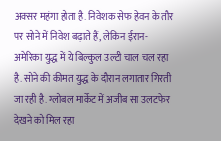अक्सर महंगा होता है. निवेशक सेफ हेवन के तौर पर सोने में निवेश बढ़ाते हैं, लेकिन ईरान-अमेरिका युद्ध में ये बिल्कुल उल्टी चाल चल रहा है. सोने की कीमत युद्ध के दौरान लगातार गिरती जा रही है. ग्लोबल मार्केट में अजीब सा उलटफेर देखने को मिल रहा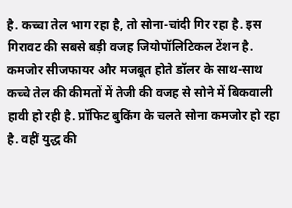है. कच्चा तेल भाग रहा है, तो सोना-चांदी गिर रहा है. इस गिरावट की सबसे बड़ी वजह जियोपॉलिटिकल टेंशन है. कमजोर सीजफायर और मजबूत होते डॉलर के साथ-साथ कच्चे तेल की कीमतों में तेजी की वजह से सोने में बिकवाली हावी हो रही है. प्रॉफिट बुकिंग के चलते सोना कमजोर हो रहा है. वहीं युद्ध की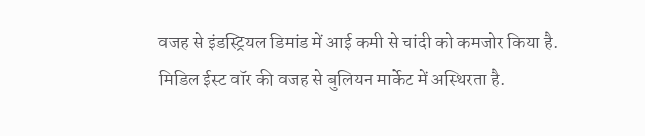वजह से इंडस्ट्रियल डिमांड में आई कमी से चांदी को कमजोर किया है.
मिडिल ईस्ट वॉर की वजह से बुलियन मार्केट में अस्थिरता है.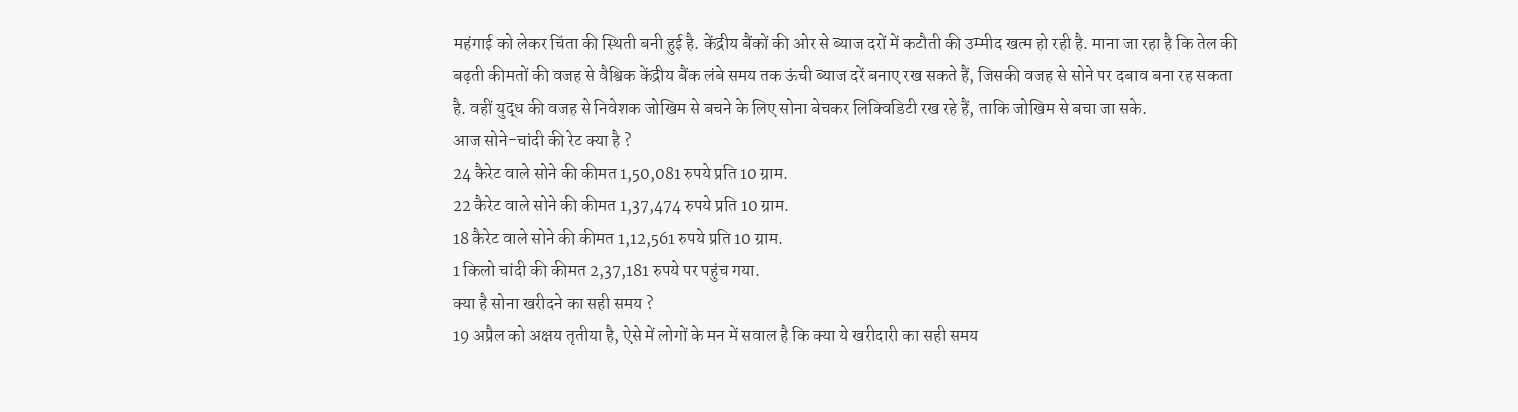महंगाई को लेकर चिंता की स्थिती बनी हुई है. केंद्रीय बैंकों की ओर से ब्याज दरों में कटौती की उम्मीद खत्म हो रही है. माना जा रहा है कि तेल की बढ़ती कीमतों की वजह से वैश्विक केंद्रीय बैंक लंबे समय तक ऊंची ब्याज दरें बनाए रख सकते हैं, जिसकी वजह से सोने पर दबाव बना रह सकता है. वहीं युद्ध की वजह से निवेशक जोखिम से बचने के लिए सोना बेचकर लिक्विडिटी रख रहे हैं, ताकि जोखिम से बचा जा सके.
आज सोने-चांदी की रेट क्या है ?
24 कैरेट वाले सोने की कीमत 1,50,081 रुपये प्रति 10 ग्राम.
22 कैरेट वाले सोने की कीमत 1,37,474 रुपये प्रति 10 ग्राम.
18 कैरेट वाले सोने की कीमत 1,12,561 रुपये प्रति 10 ग्राम.
1 किलो चांदी की कीमत 2,37,181 रुपये पर पहुंच गया.
क्या है सोना खरीदने का सही समय ?
19 अप्रैल को अक्षय तृतीया है, ऐसे में लोगों के मन में सवाल है कि क्या ये खरीदारी का सही समय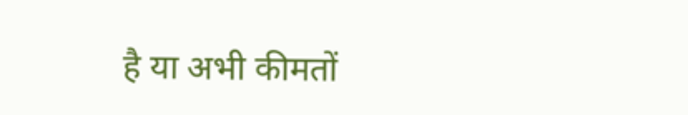है या अभी कीमतों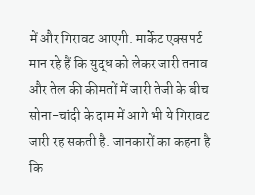में और गिरावट आएगी. मार्केट एक्सपर्ट मान रहे हैं कि युद्ध को लेकर जारी तनाव और तेल की कीमतों में जारी तेजी के बीच सोना-चांदी के दाम में आगे भी ये गिरावट जारी रह सकती है. जानकारों का कहना है कि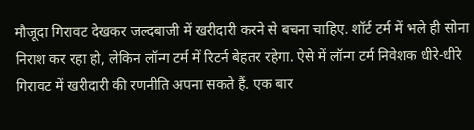मौजूदा गिरावट देखकर जल्दबाजी में खरीदारी करने से बचना चाहिए. शॉर्ट टर्म में भले ही सोना निराश कर रहा हो, लेकिन लॉन्ग टर्म में रिटर्न बेहतर रहेगा. ऐसे में लॉन्ग टर्म निवेशक धीरे-धीरे गिरावट में खरीदारी की रणनीति अपना सकते हैं. एक बार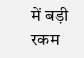में बड़ी रकम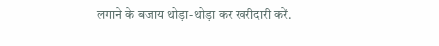लगाने के बजाय थोड़ा-थोड़ा कर खरीदारी करें.